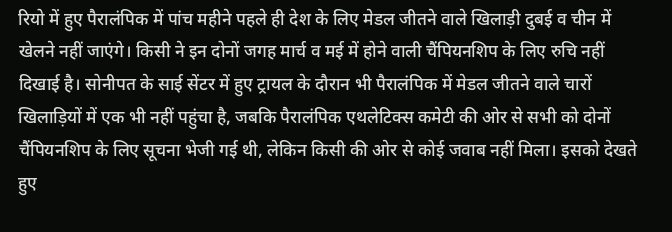रियो में हुए पैरालंपिक में पांच महीने पहले ही देश के लिए मेडल जीतने वाले खिलाड़ी दुबई व चीन में खेलने नहीं जाएंगे। किसी ने इन दोनों जगह मार्च व मई में होने वाली चैंपियनशिप के लिए रुचि नहीं दिखाई है। सोनीपत के साई सेंटर में हुए ट्रायल के दौरान भी पैरालंपिक में मेडल जीतने वाले चारों खिलाड़ियों में एक भी नहीं पहुंचा है, जबकि पैरालंपिक एथलेटिक्स कमेटी की ओर से सभी को दोनों चैंपियनशिप के लिए सूचना भेजी गई थी, लेकिन किसी की ओर से कोई जवाब नहीं मिला। इसको देखते हुए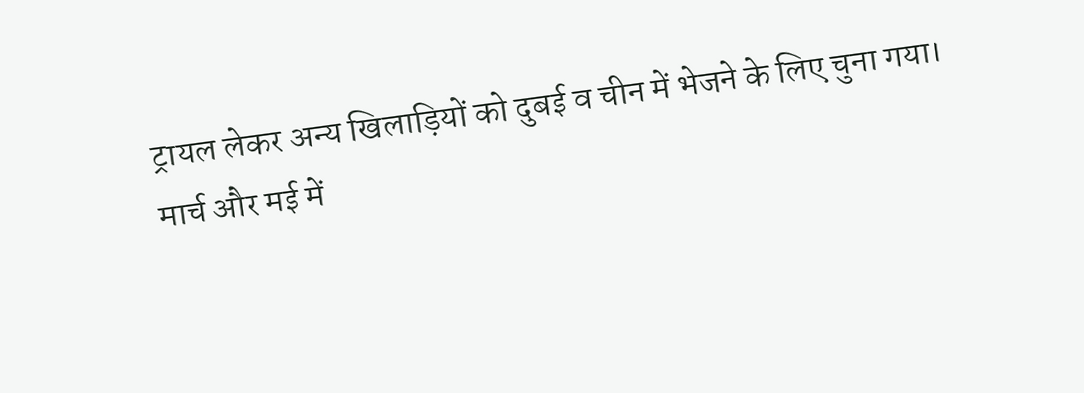ट्रायल लेकर अन्य खिलाड़ियों को दुबई व चीन में भेजने के लिए चुना गया।
मार्च और मई में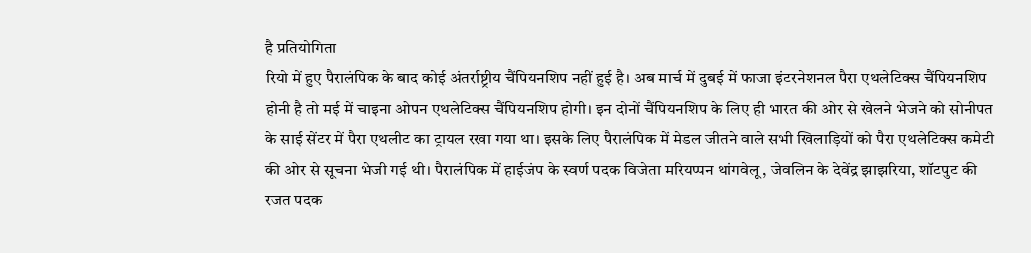है प्रतियोगिता
रियो में हुए पैरालंपिक के बाद कोई अंतर्राष्ट्रीय चैंपियनशिप नहीं हुई है। अब मार्च में दुबई में फाजा इंटरनेशनल पैरा एथलेटिक्स चैंपियनशिप होनी है तो मई में चाइना ओपन एथलेटिक्स चैंपियनशिप होगी। इन दोनों चैंपियनशिप के लिए ही भारत की ओर से खेलने भेजने को सोनीपत के साई सेंटर में पैरा एथलीट का ट्रायल रखा गया था। इसके लिए पैरालंपिक में मेडल जीतने वाले सभी खिलाड़ियों को पैरा एथलेटिक्स कमेटी की ओर से सूचना भेजी गई थी। पैरालंपिक में हाईजंप के स्वर्ण पदक विजेता मरियप्पन थांगवेलू, जेवलिन के देवेंद्र झाझरिया, शॉटपुट की रजत पदक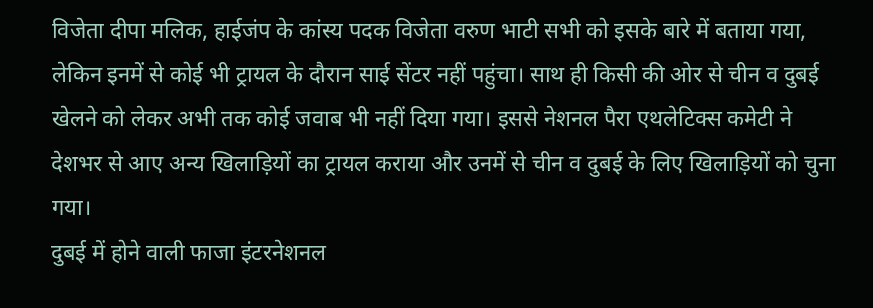विजेता दीपा मलिक, हाईजंप के कांस्य पदक विजेता वरुण भाटी सभी को इसके बारे में बताया गया, लेकिन इनमें से कोई भी ट्रायल के दौरान साई सेंटर नहीं पहुंचा। साथ ही किसी की ओर से चीन व दुबई खेलने को लेकर अभी तक कोई जवाब भी नहीं दिया गया। इससे नेशनल पैरा एथलेटिक्स कमेटी ने देशभर से आए अन्य खिलाड़ियों का ट्रायल कराया और उनमें से चीन व दुबई के लिए खिलाड़ियों को चुना गया।
दुबई में होने वाली फाजा इंटरनेशनल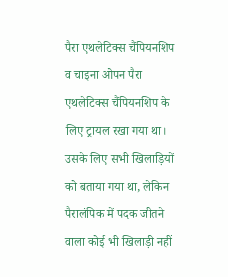पैरा एथलेटिक्स चैंपियनशिप व चाइना ओपन पैरा एथलेटिक्स चैंपियनशिप के लिए ट्रायल रखा गया था। उसके लिए सभी खिलाड़ियों को बताया गया था, लेकिन पैरालंपिक में पदक जीतने वाला कोई भी खिलाड़ी नहीं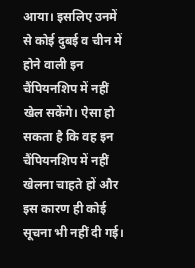आया। इसलिए उनमें से कोई दुबई व चीन में होने वाली इन चैंपियनशिप में नहीं खेल सकेंगे। ऐसा हो सकता है कि वह इन चैंपियनशिप में नहीं खेलना चाहते हों और इस कारण ही कोई सूचना भी नहीं दी गई।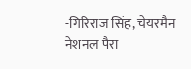-गिरिराज सिंह, चेयरमैन नेशनल पैरा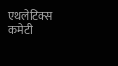एथलेटिक्स कमेटी